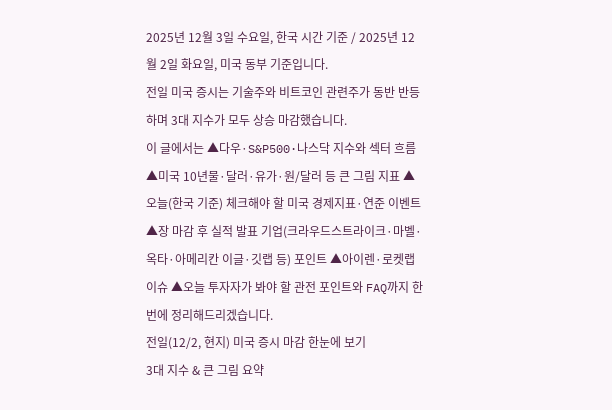2025년 12월 3일 수요일, 한국 시간 기준 / 2025년 12월 2일 화요일, 미국 동부 기준입니다.
전일 미국 증시는 기술주와 비트코인 관련주가 동반 반등하며 3대 지수가 모두 상승 마감했습니다.
이 글에서는 ▲다우·S&P500·나스닥 지수와 섹터 흐름 ▲미국 10년물·달러·유가·원/달러 등 큰 그림 지표 ▲오늘(한국 기준) 체크해야 할 미국 경제지표·연준 이벤트 ▲장 마감 후 실적 발표 기업(크라우드스트라이크·마벨·옥타·아메리칸 이글·깃랩 등) 포인트 ▲아이렌·로켓랩 이슈 ▲오늘 투자자가 봐야 할 관전 포인트와 FAQ까지 한 번에 정리해드리겠습니다.
전일(12/2, 현지) 미국 증시 마감 한눈에 보기
3대 지수 & 큰 그림 요약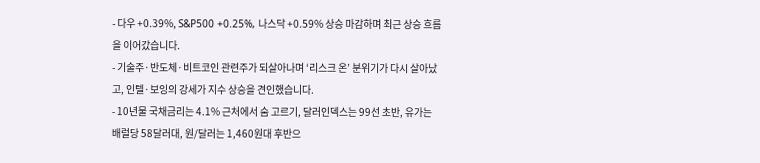- 다우 +0.39%, S&P500 +0.25%, 나스닥 +0.59% 상승 마감하며 최근 상승 흐름을 이어갔습니다.
- 기술주·반도체·비트코인 관련주가 되살아나며 ‘리스크 온’ 분위기가 다시 살아났고, 인텔·보잉의 강세가 지수 상승을 견인했습니다.
- 10년물 국채금리는 4.1% 근처에서 숨 고르기, 달러인덱스는 99선 초반, 유가는 배럴당 58달러대, 원/달러는 1,460원대 후반으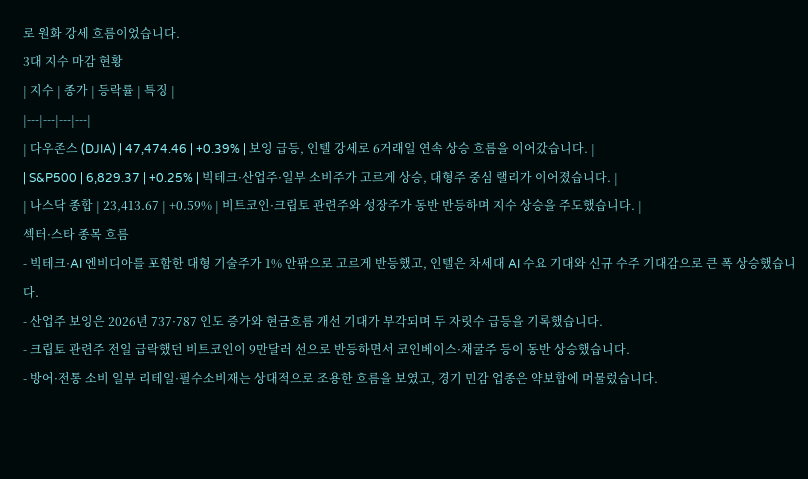로 원화 강세 흐름이었습니다.
3대 지수 마감 현황
| 지수 | 종가 | 등락률 | 특징 |
|---|---|---|---|
| 다우존스 (DJIA) | 47,474.46 | +0.39% | 보잉 급등, 인텔 강세로 6거래일 연속 상승 흐름을 이어갔습니다. |
| S&P500 | 6,829.37 | +0.25% | 빅테크·산업주·일부 소비주가 고르게 상승, 대형주 중심 랠리가 이어졌습니다. |
| 나스닥 종합 | 23,413.67 | +0.59% | 비트코인·크립토 관련주와 성장주가 동반 반등하며 지수 상승을 주도했습니다. |
섹터·스타 종목 흐름
- 빅테크·AI 엔비디아를 포함한 대형 기술주가 1% 안팎으로 고르게 반등했고, 인텔은 차세대 AI 수요 기대와 신규 수주 기대감으로 큰 폭 상승했습니다.
- 산업주 보잉은 2026년 737·787 인도 증가와 현금흐름 개선 기대가 부각되며 두 자릿수 급등을 기록했습니다.
- 크립토 관련주 전일 급락했던 비트코인이 9만달러 선으로 반등하면서 코인베이스·채굴주 등이 동반 상승했습니다.
- 방어·전통 소비 일부 리테일·필수소비재는 상대적으로 조용한 흐름을 보였고, 경기 민감 업종은 약보합에 머물렀습니다.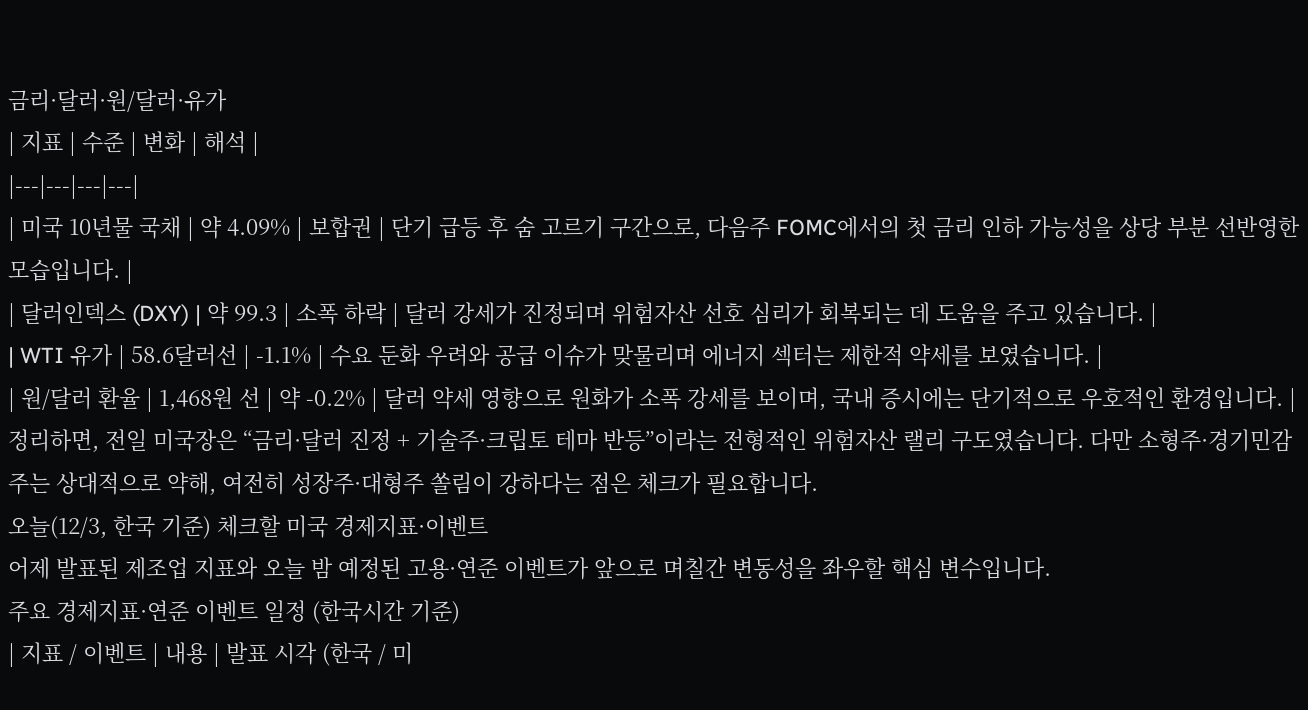금리·달러·원/달러·유가
| 지표 | 수준 | 변화 | 해석 |
|---|---|---|---|
| 미국 10년물 국채 | 약 4.09% | 보합권 | 단기 급등 후 숨 고르기 구간으로, 다음주 FOMC에서의 첫 금리 인하 가능성을 상당 부분 선반영한 모습입니다. |
| 달러인덱스 (DXY) | 약 99.3 | 소폭 하락 | 달러 강세가 진정되며 위험자산 선호 심리가 회복되는 데 도움을 주고 있습니다. |
| WTI 유가 | 58.6달러선 | -1.1% | 수요 둔화 우려와 공급 이슈가 맞물리며 에너지 섹터는 제한적 약세를 보였습니다. |
| 원/달러 환율 | 1,468원 선 | 약 -0.2% | 달러 약세 영향으로 원화가 소폭 강세를 보이며, 국내 증시에는 단기적으로 우호적인 환경입니다. |
정리하면, 전일 미국장은 “금리·달러 진정 + 기술주·크립토 테마 반등”이라는 전형적인 위험자산 랠리 구도였습니다. 다만 소형주·경기민감주는 상대적으로 약해, 여전히 성장주·대형주 쏠림이 강하다는 점은 체크가 필요합니다.
오늘(12/3, 한국 기준) 체크할 미국 경제지표·이벤트
어제 발표된 제조업 지표와 오늘 밤 예정된 고용·연준 이벤트가 앞으로 며칠간 변동성을 좌우할 핵심 변수입니다.
주요 경제지표·연준 이벤트 일정 (한국시간 기준)
| 지표 / 이벤트 | 내용 | 발표 시각 (한국 / 미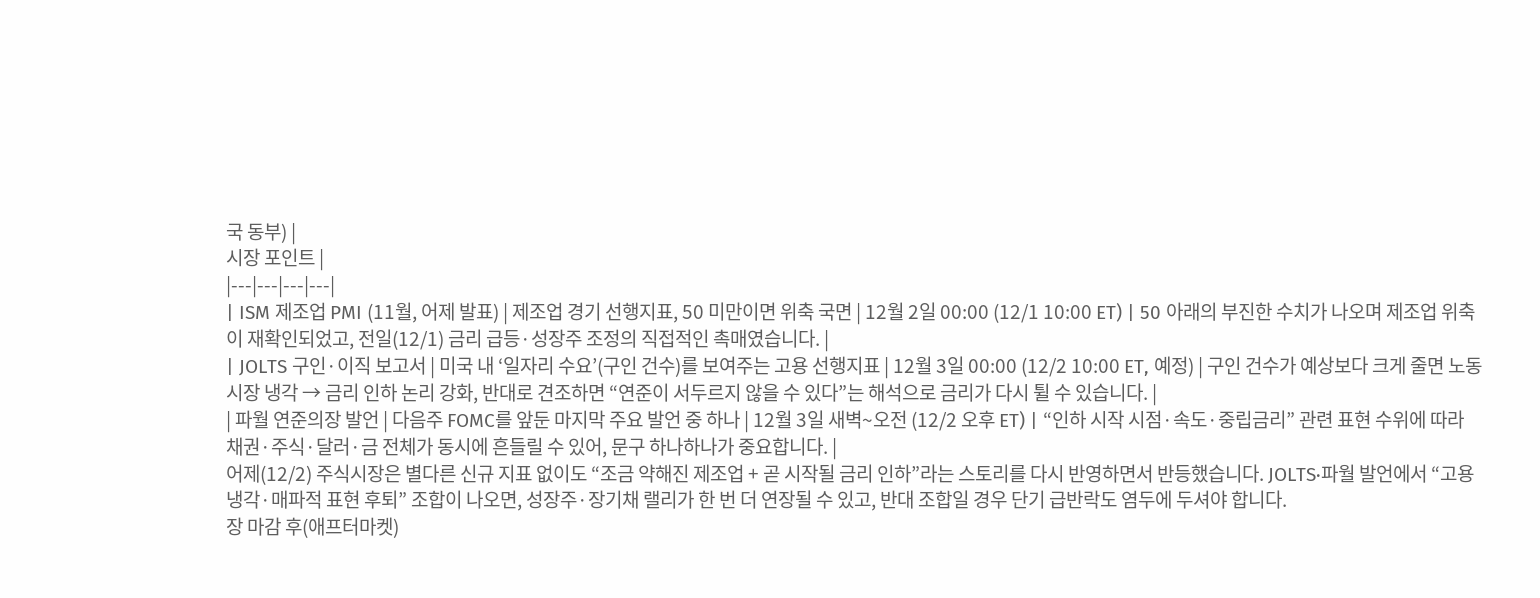국 동부) |
시장 포인트 |
|---|---|---|---|
| ISM 제조업 PMI (11월, 어제 발표) | 제조업 경기 선행지표, 50 미만이면 위축 국면 | 12월 2일 00:00 (12/1 10:00 ET) | 50 아래의 부진한 수치가 나오며 제조업 위축이 재확인되었고, 전일(12/1) 금리 급등·성장주 조정의 직접적인 촉매였습니다. |
| JOLTS 구인·이직 보고서 | 미국 내 ‘일자리 수요’(구인 건수)를 보여주는 고용 선행지표 | 12월 3일 00:00 (12/2 10:00 ET, 예정) | 구인 건수가 예상보다 크게 줄면 노동시장 냉각 → 금리 인하 논리 강화, 반대로 견조하면 “연준이 서두르지 않을 수 있다”는 해석으로 금리가 다시 튈 수 있습니다. |
| 파월 연준의장 발언 | 다음주 FOMC를 앞둔 마지막 주요 발언 중 하나 | 12월 3일 새벽~오전 (12/2 오후 ET) | “인하 시작 시점·속도·중립금리” 관련 표현 수위에 따라 채권·주식·달러·금 전체가 동시에 흔들릴 수 있어, 문구 하나하나가 중요합니다. |
어제(12/2) 주식시장은 별다른 신규 지표 없이도 “조금 약해진 제조업 + 곧 시작될 금리 인하”라는 스토리를 다시 반영하면서 반등했습니다. JOLTS·파월 발언에서 “고용 냉각·매파적 표현 후퇴” 조합이 나오면, 성장주·장기채 랠리가 한 번 더 연장될 수 있고, 반대 조합일 경우 단기 급반락도 염두에 두셔야 합니다.
장 마감 후(애프터마켓)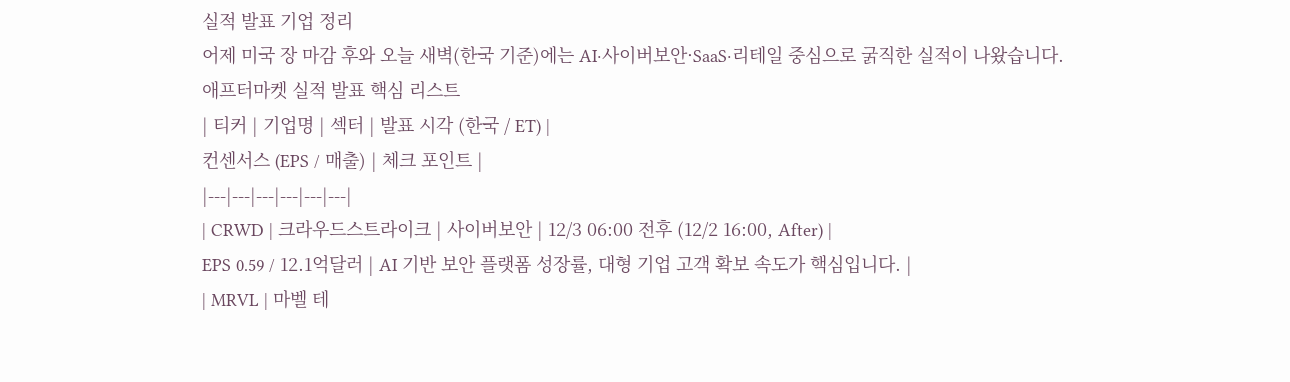실적 발표 기업 정리
어제 미국 장 마감 후와 오늘 새벽(한국 기준)에는 AI·사이버보안·SaaS·리테일 중심으로 굵직한 실적이 나왔습니다.
애프터마켓 실적 발표 핵심 리스트
| 티커 | 기업명 | 섹터 | 발표 시각 (한국 / ET) |
컨센서스 (EPS / 매출) | 체크 포인트 |
|---|---|---|---|---|---|
| CRWD | 크라우드스트라이크 | 사이버보안 | 12/3 06:00 전후 (12/2 16:00, After) |
EPS 0.59 / 12.1억달러 | AI 기반 보안 플랫폼 성장률, 대형 기업 고객 확보 속도가 핵심입니다. |
| MRVL | 마벨 테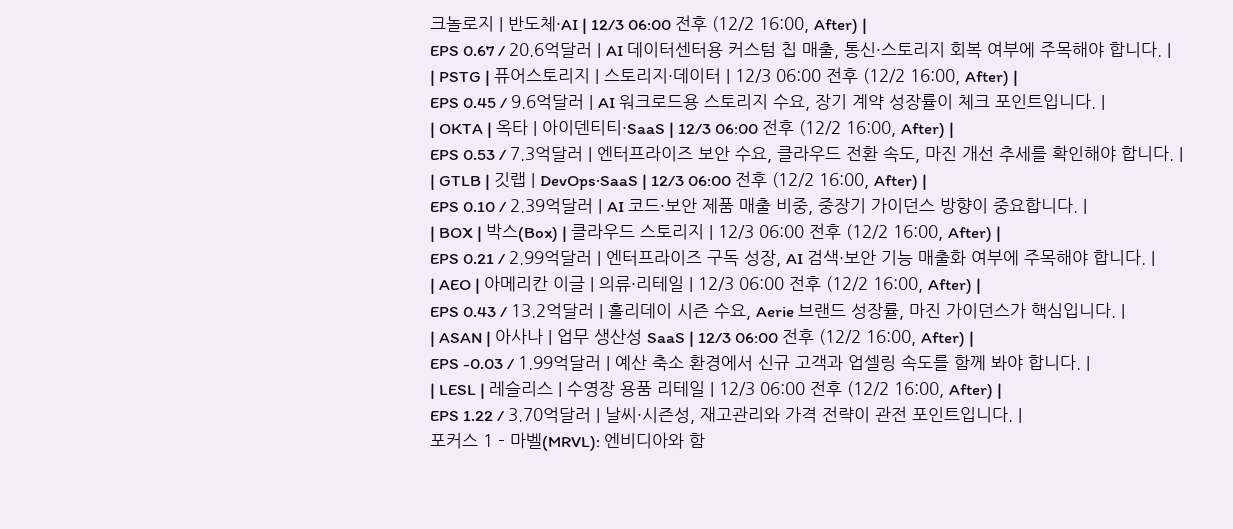크놀로지 | 반도체·AI | 12/3 06:00 전후 (12/2 16:00, After) |
EPS 0.67 / 20.6억달러 | AI 데이터센터용 커스텀 칩 매출, 통신·스토리지 회복 여부에 주목해야 합니다. |
| PSTG | 퓨어스토리지 | 스토리지·데이터 | 12/3 06:00 전후 (12/2 16:00, After) |
EPS 0.45 / 9.6억달러 | AI 워크로드용 스토리지 수요, 장기 계약 성장률이 체크 포인트입니다. |
| OKTA | 옥타 | 아이덴티티·SaaS | 12/3 06:00 전후 (12/2 16:00, After) |
EPS 0.53 / 7.3억달러 | 엔터프라이즈 보안 수요, 클라우드 전환 속도, 마진 개선 추세를 확인해야 합니다. |
| GTLB | 깃랩 | DevOps·SaaS | 12/3 06:00 전후 (12/2 16:00, After) |
EPS 0.10 / 2.39억달러 | AI 코드·보안 제품 매출 비중, 중장기 가이던스 방향이 중요합니다. |
| BOX | 박스(Box) | 클라우드 스토리지 | 12/3 06:00 전후 (12/2 16:00, After) |
EPS 0.21 / 2.99억달러 | 엔터프라이즈 구독 성장, AI 검색·보안 기능 매출화 여부에 주목해야 합니다. |
| AEO | 아메리칸 이글 | 의류·리테일 | 12/3 06:00 전후 (12/2 16:00, After) |
EPS 0.43 / 13.2억달러 | 홀리데이 시즌 수요, Aerie 브랜드 성장률, 마진 가이던스가 핵심입니다. |
| ASAN | 아사나 | 업무 생산성 SaaS | 12/3 06:00 전후 (12/2 16:00, After) |
EPS -0.03 / 1.99억달러 | 예산 축소 환경에서 신규 고객과 업셀링 속도를 함께 봐야 합니다. |
| LESL | 레슬리스 | 수영장 용품 리테일 | 12/3 06:00 전후 (12/2 16:00, After) |
EPS 1.22 / 3.70억달러 | 날씨·시즌성, 재고관리와 가격 전략이 관전 포인트입니다. |
포커스 1 – 마벨(MRVL): 엔비디아와 함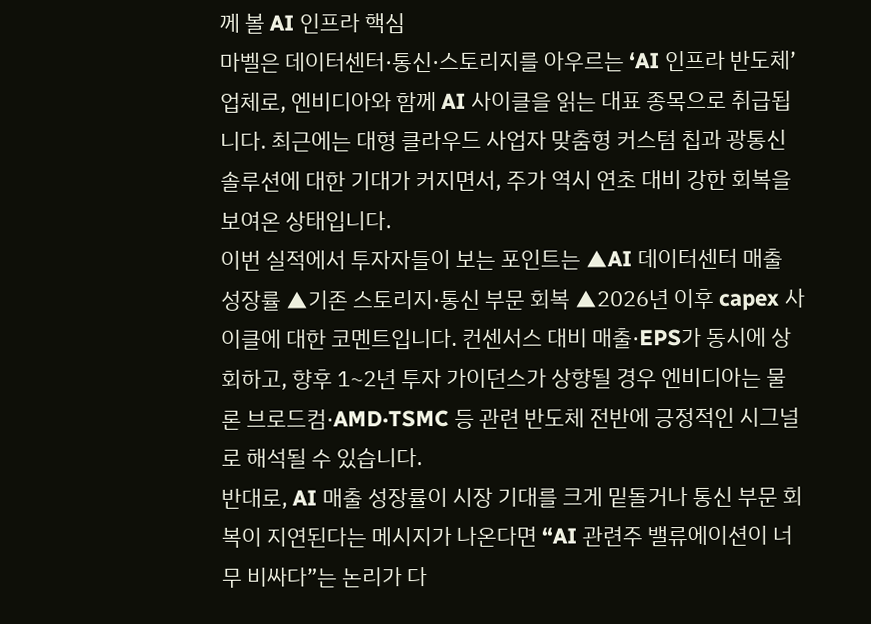께 볼 AI 인프라 핵심
마벨은 데이터센터·통신·스토리지를 아우르는 ‘AI 인프라 반도체’ 업체로, 엔비디아와 함께 AI 사이클을 읽는 대표 종목으로 취급됩니다. 최근에는 대형 클라우드 사업자 맞춤형 커스텀 칩과 광통신 솔루션에 대한 기대가 커지면서, 주가 역시 연초 대비 강한 회복을 보여온 상태입니다.
이번 실적에서 투자자들이 보는 포인트는 ▲AI 데이터센터 매출 성장률 ▲기존 스토리지·통신 부문 회복 ▲2026년 이후 capex 사이클에 대한 코멘트입니다. 컨센서스 대비 매출·EPS가 동시에 상회하고, 향후 1~2년 투자 가이던스가 상향될 경우 엔비디아는 물론 브로드컴·AMD·TSMC 등 관련 반도체 전반에 긍정적인 시그널로 해석될 수 있습니다.
반대로, AI 매출 성장률이 시장 기대를 크게 밑돌거나 통신 부문 회복이 지연된다는 메시지가 나온다면 “AI 관련주 밸류에이션이 너무 비싸다”는 논리가 다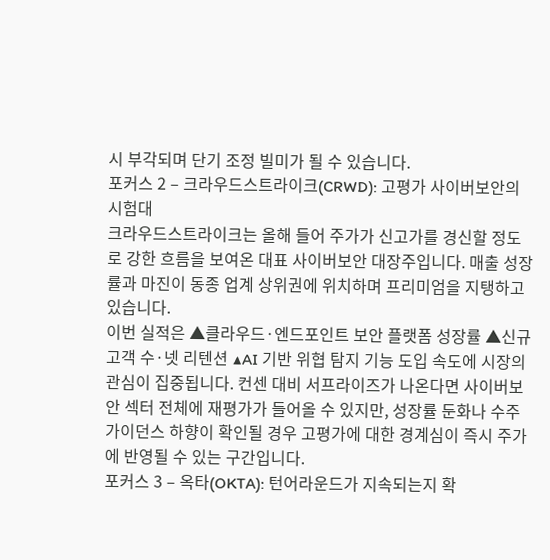시 부각되며 단기 조정 빌미가 될 수 있습니다.
포커스 2 – 크라우드스트라이크(CRWD): 고평가 사이버보안의 시험대
크라우드스트라이크는 올해 들어 주가가 신고가를 경신할 정도로 강한 흐름을 보여온 대표 사이버보안 대장주입니다. 매출 성장률과 마진이 동종 업계 상위권에 위치하며 프리미엄을 지탱하고 있습니다.
이번 실적은 ▲클라우드·엔드포인트 보안 플랫폼 성장률 ▲신규 고객 수·넷 리텐션 ▲AI 기반 위협 탐지 기능 도입 속도에 시장의 관심이 집중됩니다. 컨센 대비 서프라이즈가 나온다면 사이버보안 섹터 전체에 재평가가 들어올 수 있지만, 성장률 둔화나 수주 가이던스 하향이 확인될 경우 고평가에 대한 경계심이 즉시 주가에 반영될 수 있는 구간입니다.
포커스 3 – 옥타(OKTA): 턴어라운드가 지속되는지 확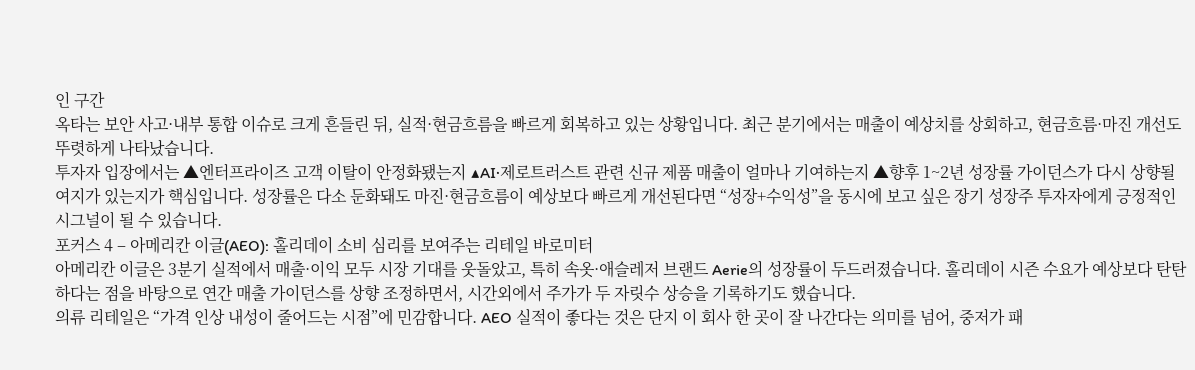인 구간
옥타는 보안 사고·내부 통합 이슈로 크게 흔들린 뒤, 실적·현금흐름을 빠르게 회복하고 있는 상황입니다. 최근 분기에서는 매출이 예상치를 상회하고, 현금흐름·마진 개선도 뚜렷하게 나타났습니다.
투자자 입장에서는 ▲엔터프라이즈 고객 이탈이 안정화됐는지 ▲AI·제로트러스트 관련 신규 제품 매출이 얼마나 기여하는지 ▲향후 1~2년 성장률 가이던스가 다시 상향될 여지가 있는지가 핵심입니다. 성장률은 다소 둔화돼도 마진·현금흐름이 예상보다 빠르게 개선된다면 “성장+수익성”을 동시에 보고 싶은 장기 성장주 투자자에게 긍정적인 시그널이 될 수 있습니다.
포커스 4 – 아메리칸 이글(AEO): 홀리데이 소비 심리를 보여주는 리테일 바로미터
아메리칸 이글은 3분기 실적에서 매출·이익 모두 시장 기대를 웃돌았고, 특히 속옷·애슬레저 브랜드 Aerie의 성장률이 두드러졌습니다. 홀리데이 시즌 수요가 예상보다 탄탄하다는 점을 바탕으로 연간 매출 가이던스를 상향 조정하면서, 시간외에서 주가가 두 자릿수 상승을 기록하기도 했습니다.
의류 리테일은 “가격 인상 내성이 줄어드는 시점”에 민감합니다. AEO 실적이 좋다는 것은 단지 이 회사 한 곳이 잘 나간다는 의미를 넘어, 중저가 패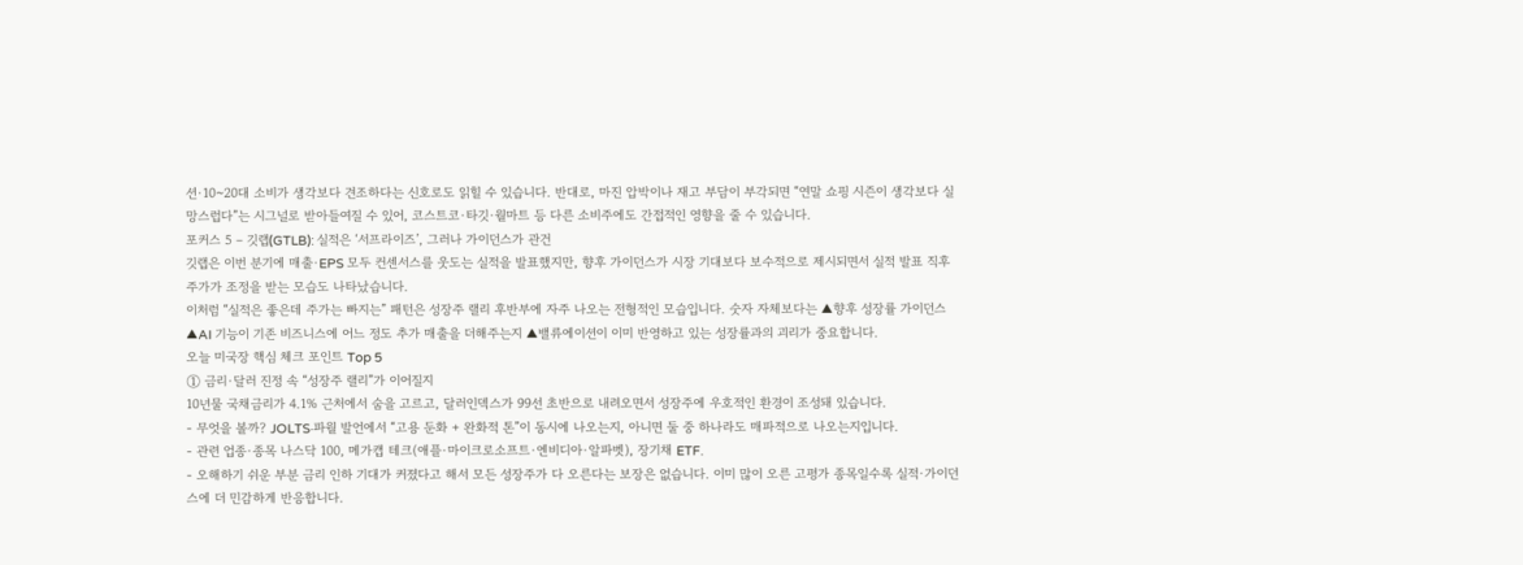션·10~20대 소비가 생각보다 견조하다는 신호로도 읽힐 수 있습니다. 반대로, 마진 압박이나 재고 부담이 부각되면 “연말 쇼핑 시즌이 생각보다 실망스럽다”는 시그널로 받아들여질 수 있어, 코스트코·타깃·월마트 등 다른 소비주에도 간접적인 영향을 줄 수 있습니다.
포커스 5 – 깃랩(GTLB): 실적은 ‘서프라이즈’, 그러나 가이던스가 관건
깃랩은 이번 분기에 매출·EPS 모두 컨센서스를 웃도는 실적을 발표했지만, 향후 가이던스가 시장 기대보다 보수적으로 제시되면서 실적 발표 직후 주가가 조정을 받는 모습도 나타났습니다.
이처럼 “실적은 좋은데 주가는 빠지는” 패턴은 성장주 랠리 후반부에 자주 나오는 전형적인 모습입니다. 숫자 자체보다는 ▲향후 성장률 가이던스 ▲AI 기능이 기존 비즈니스에 어느 정도 추가 매출을 더해주는지 ▲밸류에이션이 이미 반영하고 있는 성장률과의 괴리가 중요합니다.
오늘 미국장 핵심 체크 포인트 Top 5
① 금리·달러 진정 속 “성장주 랠리”가 이어질지
10년물 국채금리가 4.1% 근처에서 숨을 고르고, 달러인덱스가 99선 초반으로 내려오면서 성장주에 우호적인 환경이 조성돼 있습니다.
- 무엇을 볼까? JOLTS·파월 발언에서 “고용 둔화 + 완화적 톤”이 동시에 나오는지, 아니면 둘 중 하나라도 매파적으로 나오는지입니다.
- 관련 업종·종목 나스닥 100, 메가캡 테크(애플·마이크로소프트·엔비디아·알파벳), 장기채 ETF.
- 오해하기 쉬운 부분 금리 인하 기대가 커졌다고 해서 모든 성장주가 다 오른다는 보장은 없습니다. 이미 많이 오른 고평가 종목일수록 실적·가이던스에 더 민감하게 반응합니다.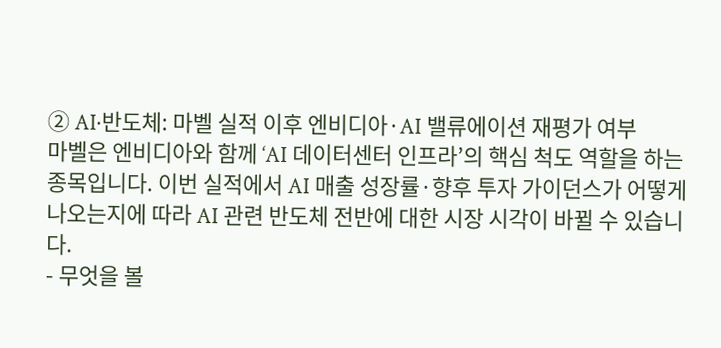② AI·반도체: 마벨 실적 이후 엔비디아·AI 밸류에이션 재평가 여부
마벨은 엔비디아와 함께 ‘AI 데이터센터 인프라’의 핵심 척도 역할을 하는 종목입니다. 이번 실적에서 AI 매출 성장률·향후 투자 가이던스가 어떻게 나오는지에 따라 AI 관련 반도체 전반에 대한 시장 시각이 바뀔 수 있습니다.
- 무엇을 볼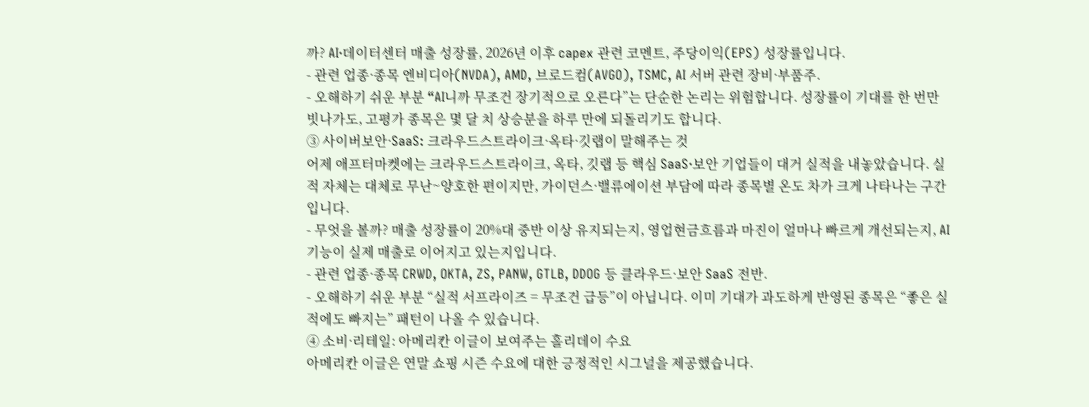까? AI·데이터센터 매출 성장률, 2026년 이후 capex 관련 코멘트, 주당이익(EPS) 성장률입니다.
- 관련 업종·종목 엔비디아(NVDA), AMD, 브로드컴(AVGO), TSMC, AI 서버 관련 장비·부품주.
- 오해하기 쉬운 부분 “AI니까 무조건 장기적으로 오른다”는 단순한 논리는 위험합니다. 성장률이 기대를 한 번만 빗나가도, 고평가 종목은 몇 달 치 상승분을 하루 만에 되돌리기도 합니다.
③ 사이버보안·SaaS: 크라우드스트라이크·옥타·깃랩이 말해주는 것
어제 애프터마켓에는 크라우드스트라이크, 옥타, 깃랩 등 핵심 SaaS·보안 기업들이 대거 실적을 내놓았습니다. 실적 자체는 대체로 무난~양호한 편이지만, 가이던스·밸류에이션 부담에 따라 종목별 온도 차가 크게 나타나는 구간입니다.
- 무엇을 볼까? 매출 성장률이 20%대 중반 이상 유지되는지, 영업현금흐름과 마진이 얼마나 빠르게 개선되는지, AI 기능이 실제 매출로 이어지고 있는지입니다.
- 관련 업종·종목 CRWD, OKTA, ZS, PANW, GTLB, DDOG 등 클라우드·보안 SaaS 전반.
- 오해하기 쉬운 부분 “실적 서프라이즈 = 무조건 급등”이 아닙니다. 이미 기대가 과도하게 반영된 종목은 “좋은 실적에도 빠지는” 패턴이 나올 수 있습니다.
④ 소비·리테일: 아메리칸 이글이 보여주는 홀리데이 수요
아메리칸 이글은 연말 쇼핑 시즌 수요에 대한 긍정적인 시그널을 제공했습니다.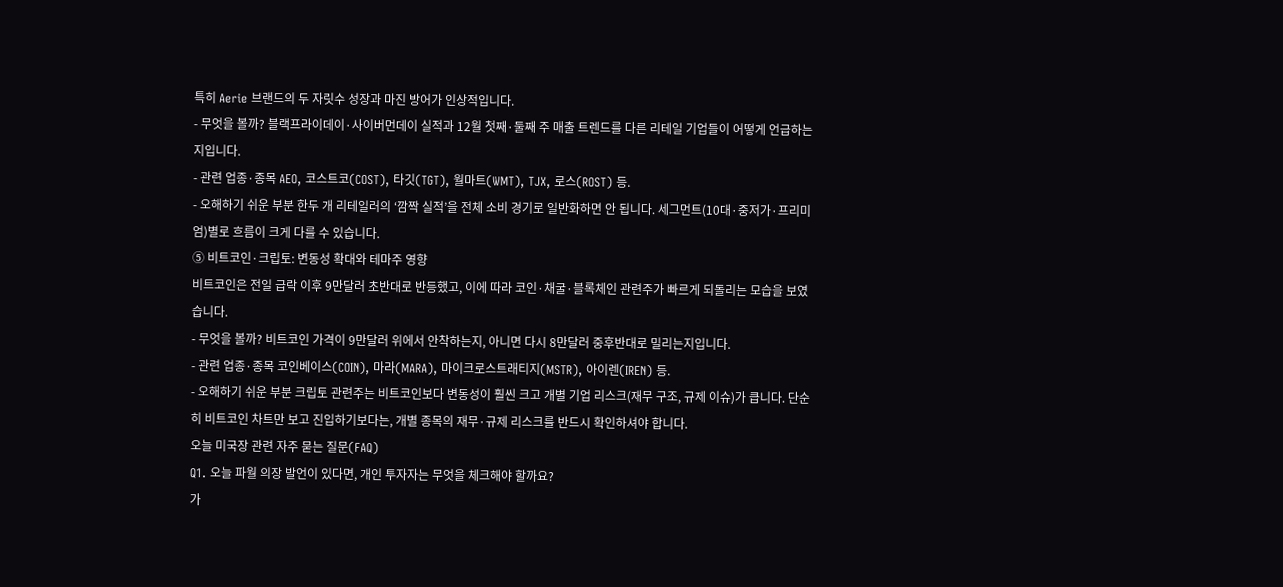특히 Aerie 브랜드의 두 자릿수 성장과 마진 방어가 인상적입니다.
- 무엇을 볼까? 블랙프라이데이·사이버먼데이 실적과 12월 첫째·둘째 주 매출 트렌드를 다른 리테일 기업들이 어떻게 언급하는지입니다.
- 관련 업종·종목 AEO, 코스트코(COST), 타깃(TGT), 월마트(WMT), TJX, 로스(ROST) 등.
- 오해하기 쉬운 부분 한두 개 리테일러의 ‘깜짝 실적’을 전체 소비 경기로 일반화하면 안 됩니다. 세그먼트(10대·중저가·프리미엄)별로 흐름이 크게 다를 수 있습니다.
⑤ 비트코인·크립토: 변동성 확대와 테마주 영향
비트코인은 전일 급락 이후 9만달러 초반대로 반등했고, 이에 따라 코인·채굴·블록체인 관련주가 빠르게 되돌리는 모습을 보였습니다.
- 무엇을 볼까? 비트코인 가격이 9만달러 위에서 안착하는지, 아니면 다시 8만달러 중후반대로 밀리는지입니다.
- 관련 업종·종목 코인베이스(COIN), 마라(MARA), 마이크로스트래티지(MSTR), 아이렌(IREN) 등.
- 오해하기 쉬운 부분 크립토 관련주는 비트코인보다 변동성이 훨씬 크고 개별 기업 리스크(재무 구조, 규제 이슈)가 큽니다. 단순히 비트코인 차트만 보고 진입하기보다는, 개별 종목의 재무·규제 리스크를 반드시 확인하셔야 합니다.
오늘 미국장 관련 자주 묻는 질문(FAQ)
Q1. 오늘 파월 의장 발언이 있다면, 개인 투자자는 무엇을 체크해야 할까요?
가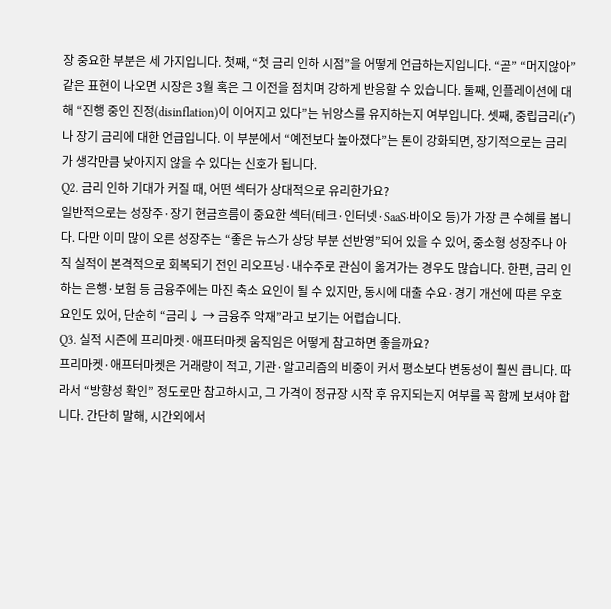장 중요한 부분은 세 가지입니다. 첫째, “첫 금리 인하 시점”을 어떻게 언급하는지입니다. “곧” “머지않아” 같은 표현이 나오면 시장은 3월 혹은 그 이전을 점치며 강하게 반응할 수 있습니다. 둘째, 인플레이션에 대해 “진행 중인 진정(disinflation)이 이어지고 있다”는 뉘앙스를 유지하는지 여부입니다. 셋째, 중립금리(r*)나 장기 금리에 대한 언급입니다. 이 부분에서 “예전보다 높아졌다”는 톤이 강화되면, 장기적으로는 금리가 생각만큼 낮아지지 않을 수 있다는 신호가 됩니다.
Q2. 금리 인하 기대가 커질 때, 어떤 섹터가 상대적으로 유리한가요?
일반적으로는 성장주·장기 현금흐름이 중요한 섹터(테크·인터넷·SaaS·바이오 등)가 가장 큰 수혜를 봅니다. 다만 이미 많이 오른 성장주는 “좋은 뉴스가 상당 부분 선반영”되어 있을 수 있어, 중소형 성장주나 아직 실적이 본격적으로 회복되기 전인 리오프닝·내수주로 관심이 옮겨가는 경우도 많습니다. 한편, 금리 인하는 은행·보험 등 금융주에는 마진 축소 요인이 될 수 있지만, 동시에 대출 수요·경기 개선에 따른 우호 요인도 있어, 단순히 “금리↓ → 금융주 악재”라고 보기는 어렵습니다.
Q3. 실적 시즌에 프리마켓·애프터마켓 움직임은 어떻게 참고하면 좋을까요?
프리마켓·애프터마켓은 거래량이 적고, 기관·알고리즘의 비중이 커서 평소보다 변동성이 훨씬 큽니다. 따라서 “방향성 확인” 정도로만 참고하시고, 그 가격이 정규장 시작 후 유지되는지 여부를 꼭 함께 보셔야 합니다. 간단히 말해, 시간외에서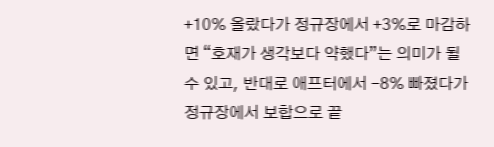+10% 올랐다가 정규장에서 +3%로 마감하면 “호재가 생각보다 약했다”는 의미가 될 수 있고, 반대로 애프터에서 -8% 빠졌다가 정규장에서 보합으로 끝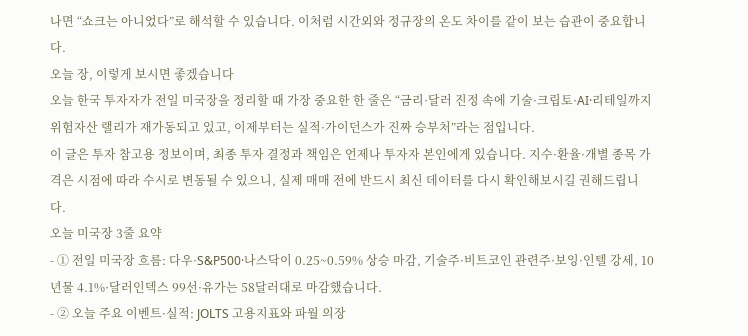나면 “쇼크는 아니었다”로 해석할 수 있습니다. 이처럼 시간외와 정규장의 온도 차이를 같이 보는 습관이 중요합니다.
오늘 장, 이렇게 보시면 좋겠습니다
오늘 한국 투자자가 전일 미국장을 정리할 때 가장 중요한 한 줄은 “금리·달러 진정 속에 기술·크립토·AI·리테일까지 위험자산 랠리가 재가동되고 있고, 이제부터는 실적·가이던스가 진짜 승부처”라는 점입니다.
이 글은 투자 참고용 정보이며, 최종 투자 결정과 책임은 언제나 투자자 본인에게 있습니다. 지수·환율·개별 종목 가격은 시점에 따라 수시로 변동될 수 있으니, 실제 매매 전에 반드시 최신 데이터를 다시 확인해보시길 권해드립니다.
오늘 미국장 3줄 요약
- ① 전일 미국장 흐름: 다우·S&P500·나스닥이 0.25~0.59% 상승 마감, 기술주·비트코인 관련주·보잉·인텔 강세, 10년물 4.1%·달러인덱스 99선·유가는 58달러대로 마감했습니다.
- ② 오늘 주요 이벤트·실적: JOLTS 고용지표와 파월 의장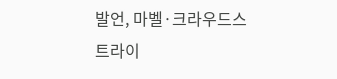발언, 마벨·크라우드스트라이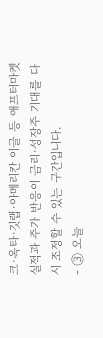크·옥타·깃랩·아메리칸 이글 등 애프터마켓 실적과 주가 반응이 금리·성장주 기대를 다시 조정할 수 있는 구간입니다.
- ③ 오늘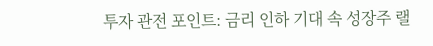투자 관전 포인트: 금리 인하 기대 속 성장주 랠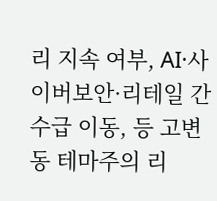리 지속 여부, AI·사이버보안·리테일 간 수급 이동, 등 고변동 테마주의 리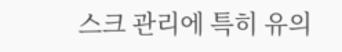스크 관리에 특히 유의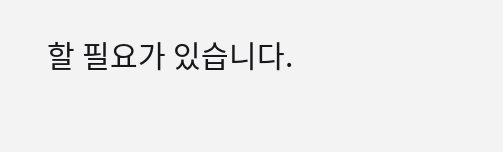할 필요가 있습니다.